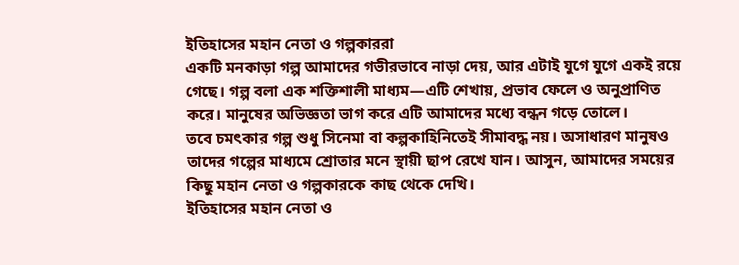ইতিহাসের মহান নেতা ও গল্পকাররা
একটি মনকাড়া গল্প আমাদের গভীরভাবে নাড়া দেয়, আর এটাই যুগে যুগে একই রয়ে গেছে। গল্প বলা এক শক্তিশালী মাধ্যম—এটি শেখায়, প্রভাব ফেলে ও অনুপ্রাণিত করে। মানুষের অভিজ্ঞতা ভাগ করে এটি আমাদের মধ্যে বন্ধন গড়ে তোলে।
তবে চমৎকার গল্প শুধু সিনেমা বা কল্পকাহিনিতেই সীমাবদ্ধ নয়। অসাধারণ মানুষও তাদের গল্পের মাধ্যমে শ্রোতার মনে স্থায়ী ছাপ রেখে যান। আসুন, আমাদের সময়ের কিছু মহান নেতা ও গল্পকারকে কাছ থেকে দেখি।
ইতিহাসের মহান নেতা ও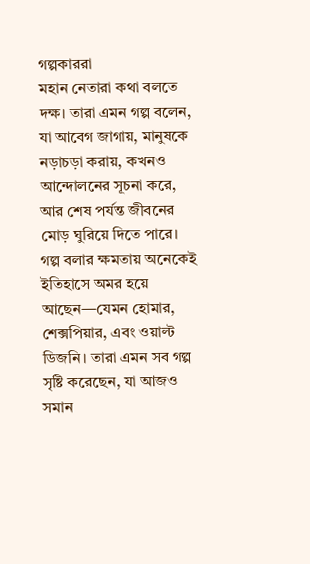গল্পকাররা
মহান নেতারা কথা বলতে দক্ষ। তারা এমন গল্প বলেন, যা আবেগ জাগায়, মানুষকে নড়াচড়া করায়, কখনও আন্দোলনের সূচনা করে, আর শেষ পর্যন্ত জীবনের মোড় ঘুরিয়ে দিতে পারে।
গল্প বলার ক্ষমতায় অনেকেই ইতিহাসে অমর হয়ে আছেন—যেমন হোমার, শেক্সপিয়ার, এবং ওয়াল্ট ডিজনি। তারা এমন সব গল্প সৃষ্টি করেছেন, যা আজও সমান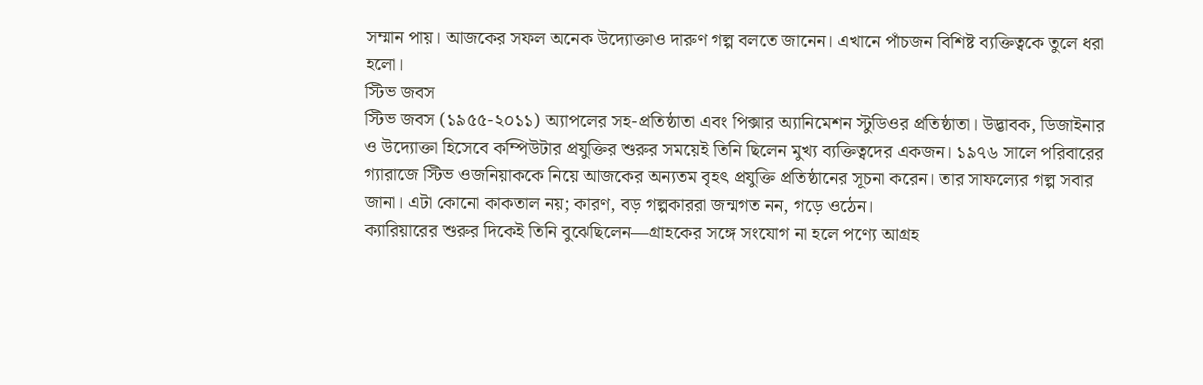সম্মান পায়। আজকের সফল অনেক উদ্যোক্তাও দারুণ গল্প বলতে জানেন। এখানে পাঁচজন বিশিষ্ট ব্যক্তিত্বকে তুলে ধরা হলো।
স্টিভ জবস
স্টিভ জবস (১৯৫৫-২০১১) অ্যাপলের সহ-প্রতিষ্ঠাতা এবং পিক্সার অ্যানিমেশন স্টুডিওর প্রতিষ্ঠাতা। উদ্ভাবক, ডিজাইনার ও উদ্যোক্তা হিসেবে কম্পিউটার প্রযুক্তির শুরুর সময়েই তিনি ছিলেন মুখ্য ব্যক্তিত্বদের একজন। ১৯৭৬ সালে পরিবারের গ্যারাজে স্টিভ ওজনিয়াককে নিয়ে আজকের অন্যতম বৃহৎ প্রযুক্তি প্রতিষ্ঠানের সূচনা করেন। তার সাফল্যের গল্প সবার জানা। এটা কোনো কাকতাল নয়; কারণ, বড় গল্পকাররা জন্মগত নন, গড়ে ওঠেন।
ক্যারিয়ারের শুরুর দিকেই তিনি বুঝেছিলেন—গ্রাহকের সঙ্গে সংযোগ না হলে পণ্যে আগ্রহ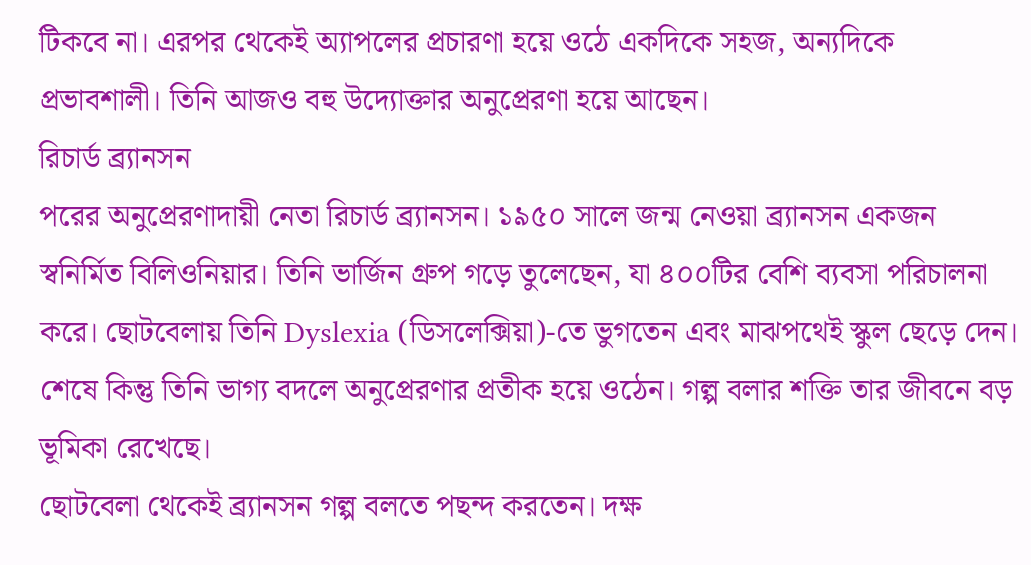টিকবে না। এরপর থেকেই অ্যাপলের প্রচারণা হয়ে ওঠে একদিকে সহজ, অন্যদিকে প্রভাবশালী। তিনি আজও বহু উদ্যোক্তার অনুপ্রেরণা হয়ে আছেন।
রিচার্ড ব্র্যানসন
পরের অনুপ্রেরণাদায়ী নেতা রিচার্ড ব্র্যানসন। ১৯৫০ সালে জন্ম নেওয়া ব্র্যানসন একজন স্বনির্মিত বিলিওনিয়ার। তিনি ভার্জিন গ্রুপ গড়ে তুলেছেন, যা ৪০০টির বেশি ব্যবসা পরিচালনা করে। ছোটবেলায় তিনি Dyslexia (ডিসলেক্সিয়া)-তে ভুগতেন এবং মাঝপথেই স্কুল ছেড়ে দেন। শেষে কিন্তু তিনি ভাগ্য বদলে অনুপ্রেরণার প্রতীক হয়ে ওঠেন। গল্প বলার শক্তি তার জীবনে বড় ভূমিকা রেখেছে।
ছোটবেলা থেকেই ব্র্যানসন গল্প বলতে পছন্দ করতেন। দক্ষ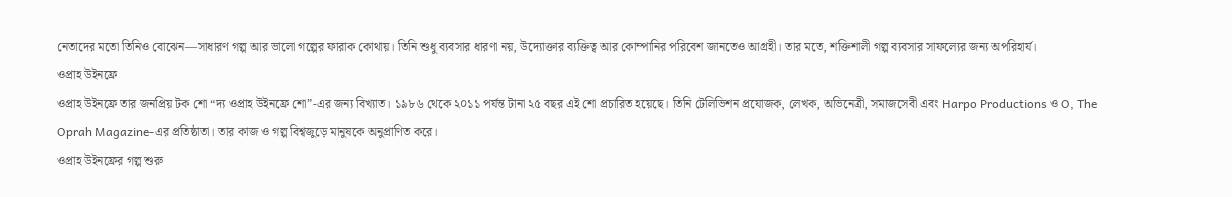নেতাদের মতো তিনিও বোঝেন—সাধারণ গল্প আর ভালো গল্পের ফারাক কোথায়। তিনি শুধু ব্যবসার ধারণা নয়, উদ্যোক্তার ব্যক্তিত্ব আর কোম্পানির পরিবেশ জানতেও আগ্রহী। তার মতে, শক্তিশালী গল্প ব্যবসার সাফল্যের জন্য অপরিহার্য।
ওপ্রাহ উইনফ্রে
ওপ্রাহ উইনফ্রে তার জনপ্রিয় টক শো “দ্য ওপ্রাহ উইনফ্রে শো”-এর জন্য বিখ্যাত। ১৯৮৬ থেকে ২০১১ পর্যন্ত টানা ২৫ বছর এই শো প্রচারিত হয়েছে। তিনি টেলিভিশন প্রযোজক, লেখক, অভিনেত্রী, সমাজসেবী এবং Harpo Productions ও O, The Oprah Magazine-এর প্রতিষ্ঠাতা। তার কাজ ও গল্প বিশ্বজুড়ে মানুষকে অনুপ্রাণিত করে।
ওপ্রাহ উইনফ্রের গল্প শুরু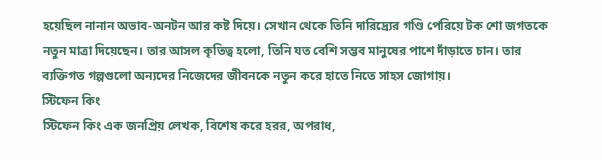হয়েছিল নানান অভাব-অনটন আর কষ্ট দিয়ে। সেখান থেকে তিনি দারিদ্র্যের গণ্ডি পেরিয়ে টক শো জগতকে নতুন মাত্রা দিয়েছেন। তার আসল কৃতিত্ব হলো, তিনি যত বেশি সম্ভব মানুষের পাশে দাঁড়াতে চান। তার ব্যক্তিগত গল্পগুলো অন্যদের নিজেদের জীবনকে নতুন করে হাতে নিতে সাহস জোগায়।
স্টিফেন কিং
স্টিফেন কিং এক জনপ্রিয় লেখক, বিশেষ করে হরর, অপরাধ,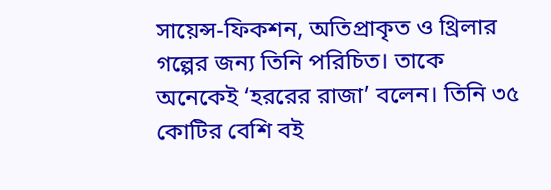সায়েন্স-ফিকশন, অতিপ্রাকৃত ও থ্রিলার গল্পের জন্য তিনি পরিচিত। তাকে অনেকেই ‘হররের রাজা’ বলেন। তিনি ৩৫ কোটির বেশি বই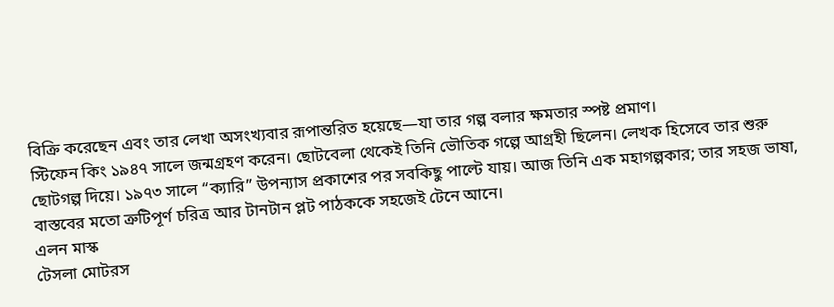বিক্রি করেছেন এবং তার লেখা অসংখ্যবার রূপান্তরিত হয়েছে—যা তার গল্প বলার ক্ষমতার স্পষ্ট প্রমাণ।
স্টিফেন কিং ১৯৪৭ সালে জন্মগ্রহণ করেন। ছোটবেলা থেকেই তিনি ভৌতিক গল্পে আগ্রহী ছিলেন। লেখক হিসেবে তার শুরু ছোটগল্প দিয়ে। ১৯৭৩ সালে “ক্যারি” উপন্যাস প্রকাশের পর সবকিছু পাল্টে যায়। আজ তিনি এক মহাগল্পকার; তার সহজ ভাষা, বাস্তবের মতো ত্রুটিপূর্ণ চরিত্র আর টানটান প্লট পাঠককে সহজেই টেনে আনে।
এলন মাস্ক
টেসলা মোটরস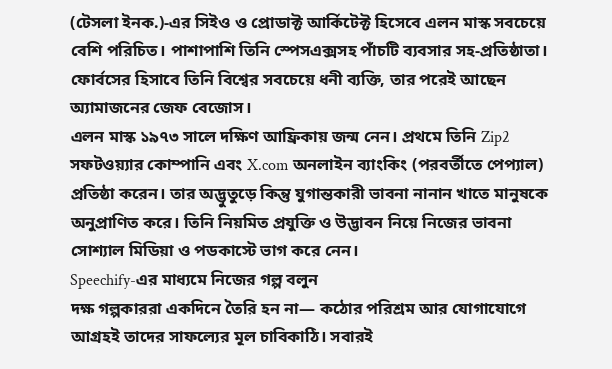(টেসলা ইনক.)-এর সিইও ও প্রোডাক্ট আর্কিটেক্ট হিসেবে এলন মাস্ক সবচেয়ে বেশি পরিচিত। পাশাপাশি তিনি স্পেসএক্সসহ পাঁচটি ব্যবসার সহ-প্রতিষ্ঠাতা। ফোর্বসের হিসাবে তিনি বিশ্বের সবচেয়ে ধনী ব্যক্তি, তার পরেই আছেন অ্যামাজনের জেফ বেজোস।
এলন মাস্ক ১৯৭৩ সালে দক্ষিণ আফ্রিকায় জন্ম নেন। প্রথমে তিনি Zip2 সফটওয়্যার কোম্পানি এবং X.com অনলাইন ব্যাংকিং (পরবর্তীতে পেপ্যাল) প্রতিষ্ঠা করেন। তার অদ্ভুতুড়ে কিন্তু যুগান্তকারী ভাবনা নানান খাতে মানুষকে অনুপ্রাণিত করে। তিনি নিয়মিত প্রযুক্তি ও উদ্ভাবন নিয়ে নিজের ভাবনা সোশ্যাল মিডিয়া ও পডকাস্টে ভাগ করে নেন।
Speechify-এর মাধ্যমে নিজের গল্প বলুন
দক্ষ গল্পকাররা একদিনে তৈরি হন না— কঠোর পরিশ্রম আর যোগাযোগে আগ্রহই তাদের সাফল্যের মূল চাবিকাঠি। সবারই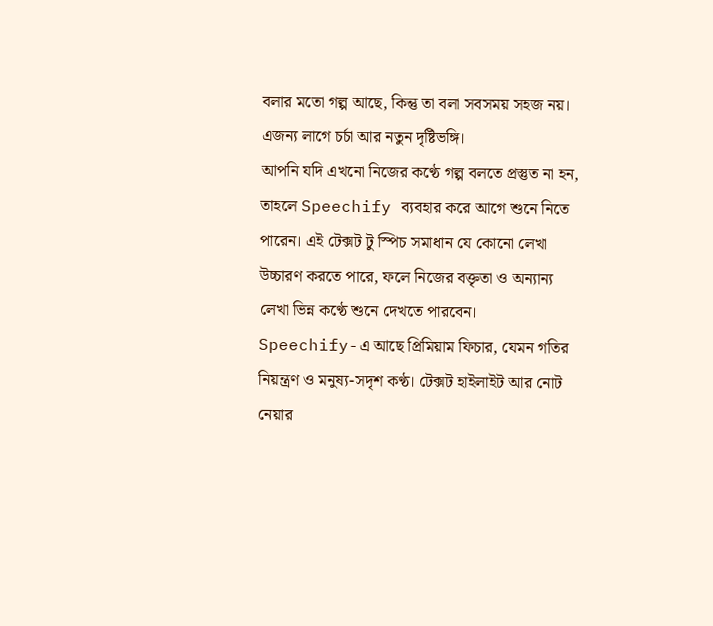বলার মতো গল্প আছে, কিন্তু তা বলা সবসময় সহজ নয়। এজন্য লাগে চর্চা আর নতুন দৃষ্টিভঙ্গি।
আপনি যদি এখনো নিজের কণ্ঠে গল্প বলতে প্রস্তুত না হন, তাহলে Speechify ব্যবহার করে আগে শুনে নিতে পারেন। এই টেক্সট টু স্পিচ সমাধান যে কোনো লেখা উচ্চারণ করতে পারে, ফলে নিজের বক্তৃতা ও অন্যান্য লেখা ভিন্ন কণ্ঠে শুনে দেখতে পারবেন।
Speechify-এ আছে প্রিমিয়াম ফিচার, যেমন গতির নিয়ন্ত্রণ ও মনুষ্য-সদৃশ কণ্ঠ। টেক্সট হাইলাইট আর নোট নেয়ার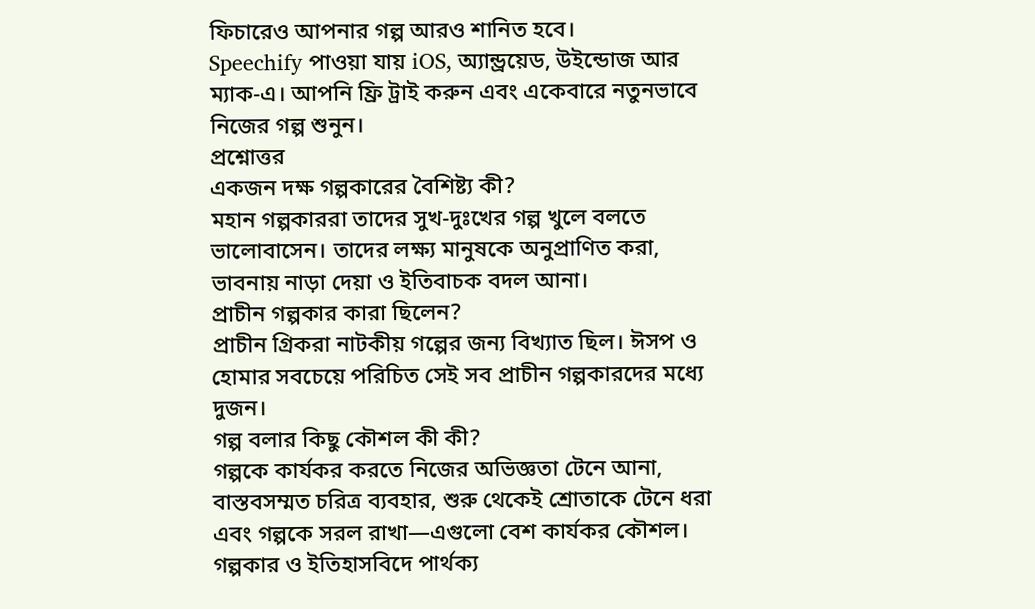ফিচারেও আপনার গল্প আরও শানিত হবে।
Speechify পাওয়া যায় iOS, অ্যান্ড্রয়েড, উইন্ডোজ আর ম্যাক-এ। আপনি ফ্রি ট্রাই করুন এবং একেবারে নতুনভাবে নিজের গল্প শুনুন।
প্রশ্নোত্তর
একজন দক্ষ গল্পকারের বৈশিষ্ট্য কী?
মহান গল্পকাররা তাদের সুখ-দুঃখের গল্প খুলে বলতে ভালোবাসেন। তাদের লক্ষ্য মানুষকে অনুপ্রাণিত করা, ভাবনায় নাড়া দেয়া ও ইতিবাচক বদল আনা।
প্রাচীন গল্পকার কারা ছিলেন?
প্রাচীন গ্রিকরা নাটকীয় গল্পের জন্য বিখ্যাত ছিল। ঈসপ ও হোমার সবচেয়ে পরিচিত সেই সব প্রাচীন গল্পকারদের মধ্যে দুজন।
গল্প বলার কিছু কৌশল কী কী?
গল্পকে কার্যকর করতে নিজের অভিজ্ঞতা টেনে আনা, বাস্তবসম্মত চরিত্র ব্যবহার, শুরু থেকেই শ্রোতাকে টেনে ধরা এবং গল্পকে সরল রাখা—এগুলো বেশ কার্যকর কৌশল।
গল্পকার ও ইতিহাসবিদে পার্থক্য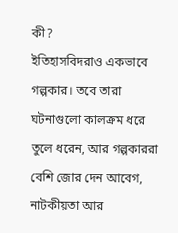কী?
ইতিহাসবিদরাও একভাবে গল্পকার। তবে তারা ঘটনাগুলো কালক্রম ধরে তুলে ধরেন, আর গল্পকাররা বেশি জোর দেন আবেগ, নাটকীয়তা আর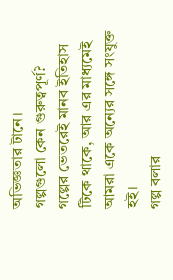অভিজ্ঞতার টানে।
গল্পগুলো কেন গুরুত্বপূর্ণ?
গল্পের ভেতরেই মানব ইতিহাস টিকে থাকে, আর এর মাধ্যমেই আমরা একে অন্যের সঙ্গে সংযুক্ত হই।
গল্প বলার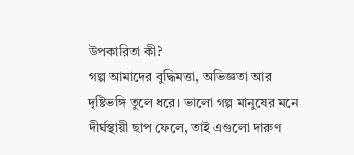উপকারিতা কী?
গল্প আমাদের বুদ্ধিমত্তা, অভিজ্ঞতা আর দৃষ্টিভঙ্গি তুলে ধরে। ভালো গল্প মানুষের মনে দীর্ঘস্থায়ী ছাপ ফেলে, তাই এগুলো দারুণ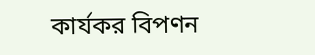কার্যকর বিপণন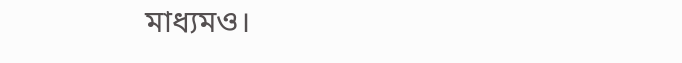মাধ্যমও।